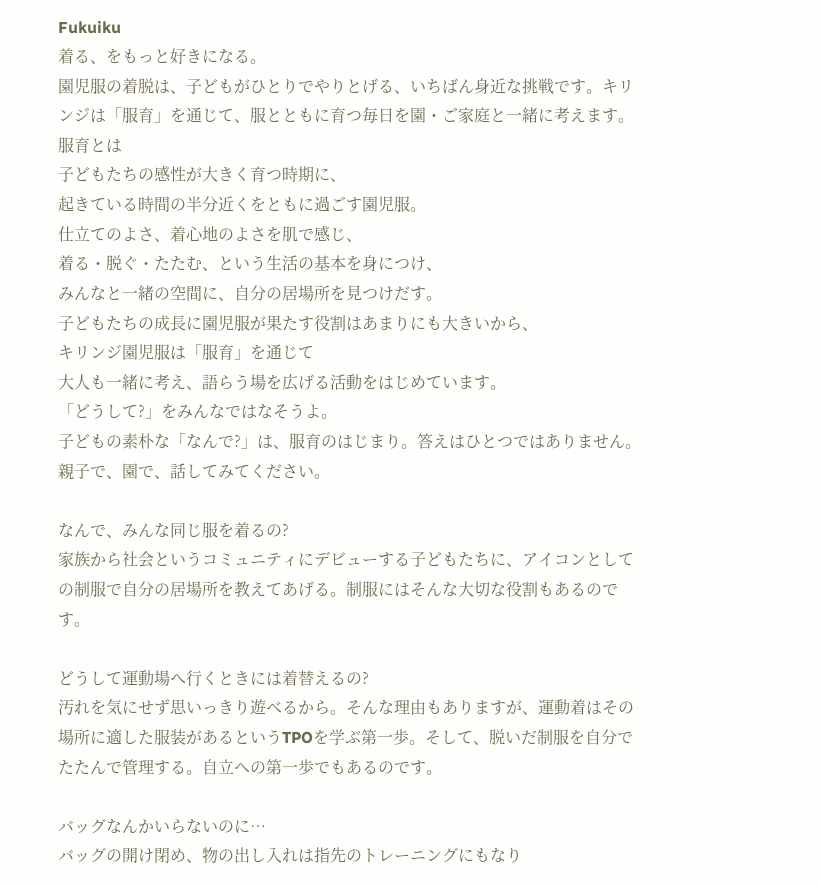Fukuiku
着る、をもっと好きになる。
園児服の着脱は、子どもがひとりでやりとげる、いちばん身近な挑戦です。キリンジは「服育」を通じて、服とともに育つ毎日を園・ご家庭と一緒に考えます。
服育とは
子どもたちの感性が大きく育つ時期に、
起きている時間の半分近くをともに過ごす園児服。
仕立てのよさ、着心地のよさを肌で感じ、
着る・脱ぐ・たたむ、という生活の基本を身につけ、
みんなと一緒の空間に、自分の居場所を見つけだす。
子どもたちの成長に園児服が果たす役割はあまりにも大きいから、
キリンジ園児服は「服育」を通じて
大人も一緒に考え、語らう場を広げる活動をはじめています。
「どうして?」をみんなではなそうよ。
子どもの素朴な「なんで?」は、服育のはじまり。答えはひとつではありません。親子で、園で、話してみてください。

なんで、みんな同じ服を着るの?
家族から社会というコミュニティにデビューする子どもたちに、アイコンとしての制服で自分の居場所を教えてあげる。制服にはそんな大切な役割もあるのです。

どうして運動場へ行くときには着替えるの?
汚れを気にせず思いっきり遊べるから。そんな理由もありますが、運動着はその場所に適した服装があるというTPOを学ぶ第一歩。そして、脱いだ制服を自分でたたんで管理する。自立への第一歩でもあるのです。

バッグなんかいらないのに…
バッグの開け閉め、物の出し入れは指先のトレーニングにもなり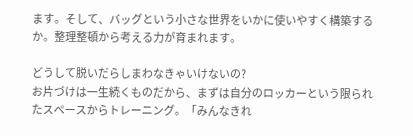ます。そして、バッグという小さな世界をいかに使いやすく構築するか。整理整頓から考える力が育まれます。

どうして脱いだらしまわなきゃいけないの?
お片づけは一生続くものだから、まずは自分のロッカーという限られたスペースからトレーニング。「みんなきれ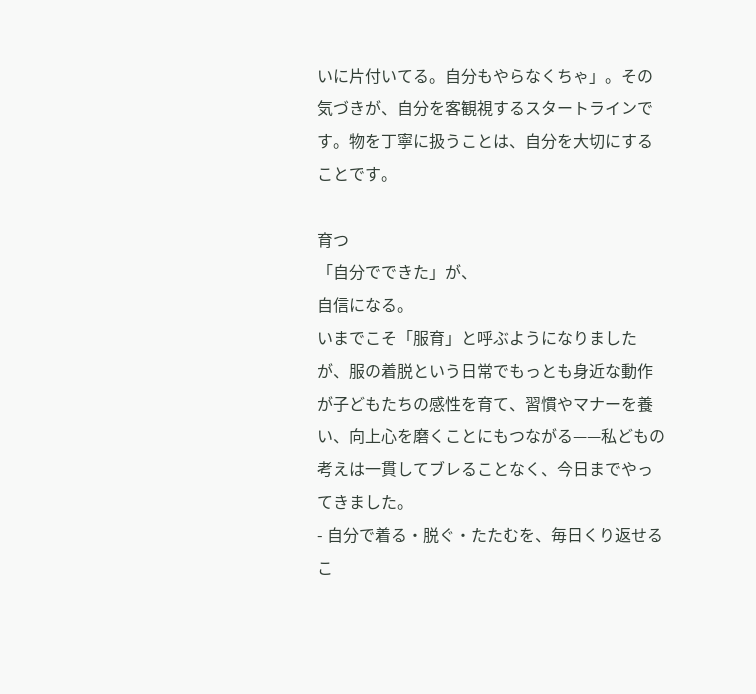いに片付いてる。自分もやらなくちゃ」。その気づきが、自分を客観視するスタートラインです。物を丁寧に扱うことは、自分を大切にすることです。

育つ
「自分でできた」が、
自信になる。
いまでこそ「服育」と呼ぶようになりましたが、服の着脱という日常でもっとも身近な動作が子どもたちの感性を育て、習慣やマナーを養い、向上心を磨くことにもつながる——私どもの考えは一貫してブレることなく、今日までやってきました。
- 自分で着る・脱ぐ・たたむを、毎日くり返せるこ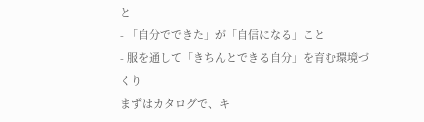と
- 「自分でできた」が「自信になる」こと
- 服を通して「きちんとできる自分」を育む環境づくり
まずはカタログで、キ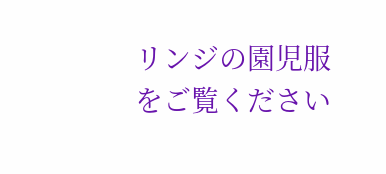リンジの園児服をご覧ください